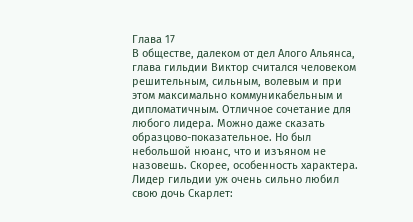Глава 17
В обществе, далеком от дел Алого Альянса, глава гильдии Виктор считался человеком решительным, сильным, волевым и при этом максимально коммуникабельным и дипломатичным. Отличное сочетание для любого лидера. Можно даже сказать образцово-показательное. Но был небольшой нюанс, что и изъяном не назовешь. Скорее, особенность характера. Лидер гильдии уж очень сильно любил свою дочь Скарлет: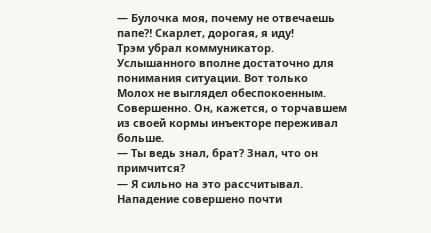— Булочка моя, почему не отвечаешь папе⁈ Скарлет, дорогая, я иду!
Трэм убрал коммуникатор. Услышанного вполне достаточно для понимания ситуации. Вот только Молох не выглядел обеспокоенным. Совершенно. Он, кажется, о торчавшем из своей кормы инъекторе переживал больше.
— Ты ведь знал, брат? Знал, что он примчится?
— Я сильно на это рассчитывал. Нападение совершено почти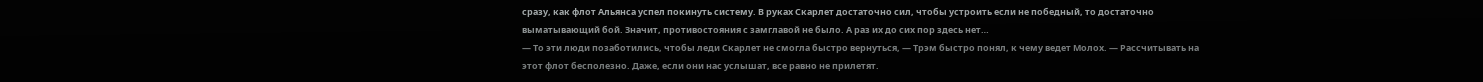сразу, как флот Альянса успел покинуть систему. В руках Скарлет достаточно сил, чтобы устроить если не победный, то достаточно выматывающий бой. Значит, противостояния с замглавой не было. А раз их до сих пор здесь нет…
— То эти люди позаботились, чтобы леди Скарлет не смогла быстро вернуться, — Трэм быстро понял, к чему ведет Молох. — Рассчитывать на этот флот бесполезно. Даже, если они нас услышат, все равно не прилетят.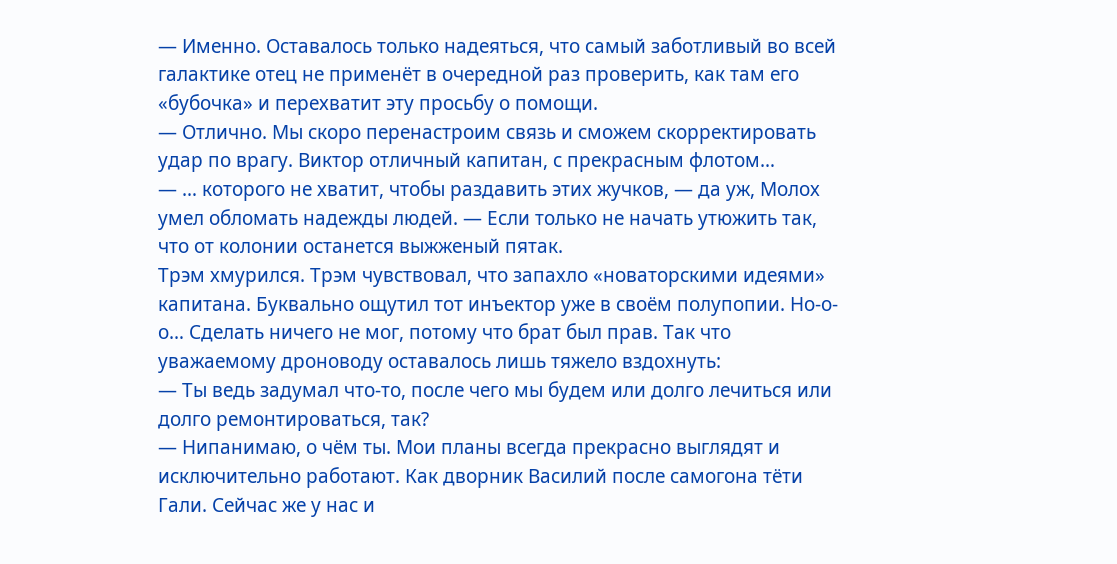— Именно. Оставалось только надеяться, что самый заботливый во всей галактике отец не применёт в очередной раз проверить, как там его «бубочка» и перехватит эту просьбу о помощи.
— Отлично. Мы скоро перенастроим связь и сможем скорректировать удар по врагу. Виктор отличный капитан, с прекрасным флотом…
— … которого не хватит, чтобы раздавить этих жучков, — да уж, Молох умел обломать надежды людей. — Если только не начать утюжить так, что от колонии останется выжженый пятак.
Трэм хмурился. Трэм чувствовал, что запахло «новаторскими идеями» капитана. Буквально ощутил тот инъектор уже в своём полупопии. Но-о-о… Сделать ничего не мог, потому что брат был прав. Так что уважаемому дроноводу оставалось лишь тяжело вздохнуть:
— Ты ведь задумал что-то, после чего мы будем или долго лечиться или долго ремонтироваться, так?
— Нипанимаю, о чём ты. Мои планы всегда прекрасно выглядят и исключительно работают. Как дворник Василий после самогона тёти Гали. Сейчас же у нас и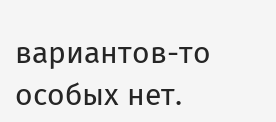вариантов-то особых нет.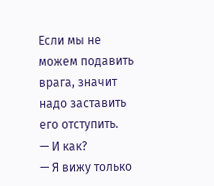Если мы не можем подавить врага, значит надо заставить его отступить.
— И как?
— Я вижу только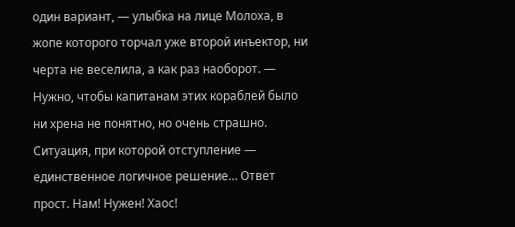один вариант, — улыбка на лице Молоха, в жопе которого торчал уже второй инъектор, ни черта не веселила, а как раз наоборот. — Нужно, чтобы капитанам этих кораблей было ни хрена не понятно, но очень страшно. Ситуация, при которой отступление — единственное логичное решение… Ответ прост. Нам! Нужен! Хаос!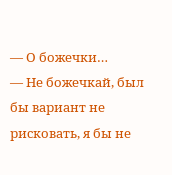— О божечки…
— Не божечкай, был бы вариант не рисковать, я бы не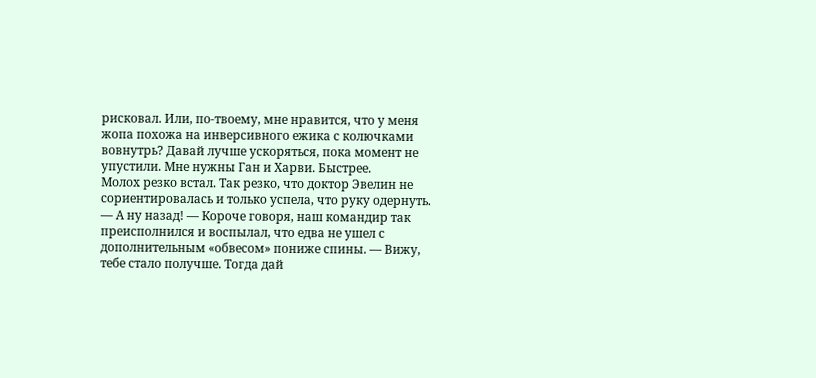рисковал. Или, по-твоему, мне нравится, что у меня жопа похожа на инверсивного ежика с колючками вовнутрь? Давай лучше ускоряться, пока момент не упустили. Мне нужны Ган и Харви. Быстрее.
Молох резко встал. Так резко, что доктор Эвелин не сориентировалась и только успела, что руку одернуть.
— А ну назад! — Короче говоря, наш командир так преисполнился и воспылал, что едва не ушел с дополнительным «обвесом» пониже спины. — Вижу, тебе стало получше. Тогда дай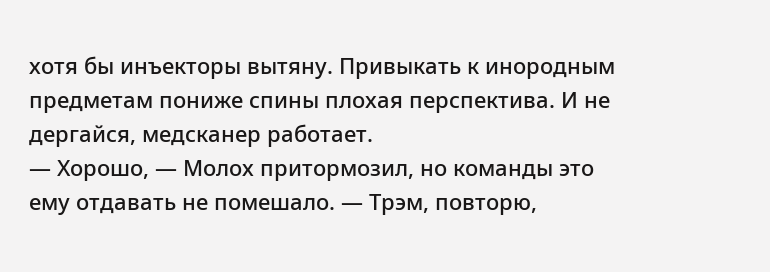хотя бы инъекторы вытяну. Привыкать к инородным предметам пониже спины плохая перспектива. И не дергайся, медсканер работает.
— Хорошо, — Молох притормозил, но команды это ему отдавать не помешало. — Трэм, повторю,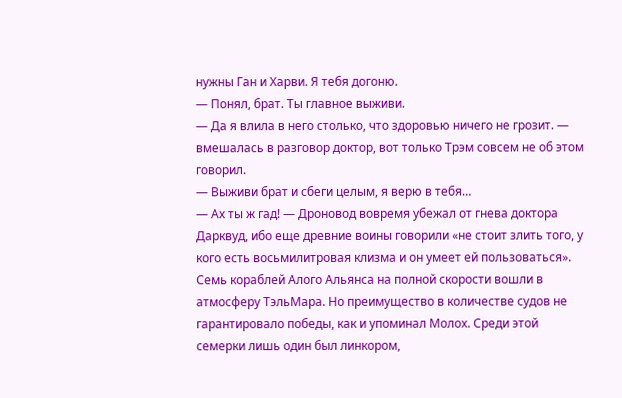нужны Ган и Харви. Я тебя догоню.
— Понял, брат. Ты главное выживи.
— Да я влила в него столько, что здоровью ничего не грозит. — вмешалась в разговор доктор, вот только Трэм совсем не об этом говорил.
— Выживи брат и сбеги целым, я верю в тебя…
— Ах ты ж гад! — Дроновод вовремя убежал от гнева доктора Дарквуд, ибо еще древние воины говорили «не стоит злить того, у кого есть восьмилитровая клизма и он умеет ей пользоваться».
Семь кораблей Алого Альянса на полной скорости вошли в атмосферу ТэльМара. Но преимущество в количестве судов не гарантировало победы, как и упоминал Молох. Среди этой семерки лишь один был линкором,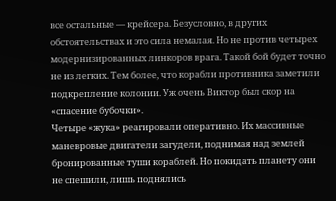все остальные — крейсера. Безусловно, в других обстоятельствах и это сила немалая. Но не против четырех модернизированных линкоров врага. Такой бой будет точно не из легких. Тем более, что корабли противника заметили подкрепление колонии. Уж очень Виктор был скор на «спасение бубочки».
Четыре «жука» реагировали оперативно. Их массивные маневровые двигатели загудели, поднимая над землей бронированные туши кораблей. Но покидать планету они не спешили, лишь поднялись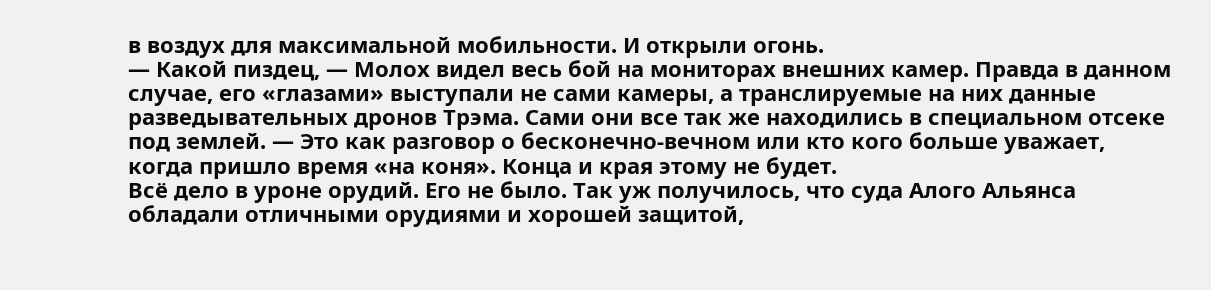в воздух для максимальной мобильности. И открыли огонь.
— Какой пиздец, — Молох видел весь бой на мониторах внешних камер. Правда в данном случае, его «глазами» выступали не сами камеры, а транслируемые на них данные разведывательных дронов Трэма. Сами они все так же находились в специальном отсеке под землей. — Это как разговор о бесконечно-вечном или кто кого больше уважает, когда пришло время «на коня». Конца и края этому не будет.
Всё дело в уроне орудий. Его не было. Так уж получилось, что суда Алого Альянса обладали отличными орудиями и хорошей защитой,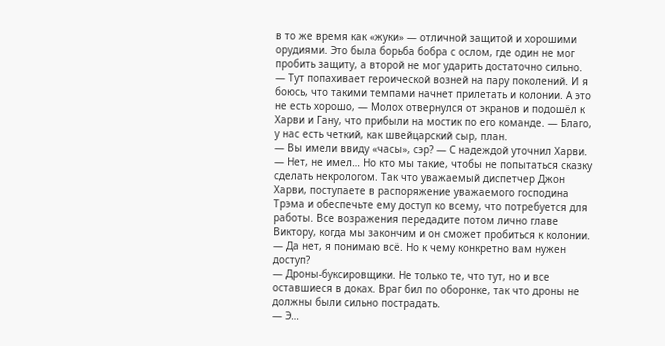в то же время как «жуки» — отличной защитой и хорошими орудиями. Это была борьба бобра с ослом, где один не мог пробить защиту, а второй не мог ударить достаточно сильно.
— Тут попахивает героической возней на пару поколений. И я боюсь, что такими темпами начнет прилетать и колонии. А это не есть хорошо, — Молох отвернулся от экранов и подошёл к Харви и Гану, что прибыли на мостик по его команде. — Благо, у нас есть четкий, как швейцарский сыр, план.
— Вы имели ввиду «часы», сэр? — С надеждой уточнил Харви.
— Нет, не имел… Но кто мы такие, чтобы не попытаться сказку сделать некрологом. Так что уважаемый диспетчер Джон Харви, поступаете в распоряжение уважаемого господина Трэма и обеспечьте ему доступ ко всему, что потребуется для работы. Все возражения передадите потом лично главе Виктору, когда мы закончим и он сможет пробиться к колонии.
— Да нет, я понимаю всё. Но к чему конкретно вам нужен доступ?
— Дроны-буксировщики. Не только те, что тут, но и все оставшиеся в доках. Враг бил по оборонке, так что дроны не должны были сильно пострадать.
— Э…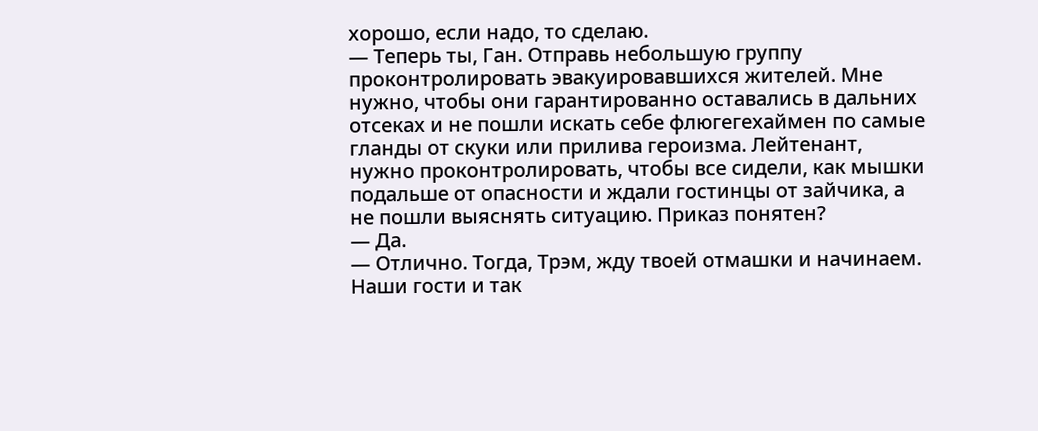хорошо, если надо, то сделаю.
— Теперь ты, Ган. Отправь небольшую группу проконтролировать эвакуировавшихся жителей. Мне нужно, чтобы они гарантированно оставались в дальних отсеках и не пошли искать себе флюгегехаймен по самые гланды от скуки или прилива героизма. Лейтенант, нужно проконтролировать, чтобы все сидели, как мышки подальше от опасности и ждали гостинцы от зайчика, а не пошли выяснять ситуацию. Приказ понятен?
— Да.
— Отлично. Тогда, Трэм, жду твоей отмашки и начинаем. Наши гости и так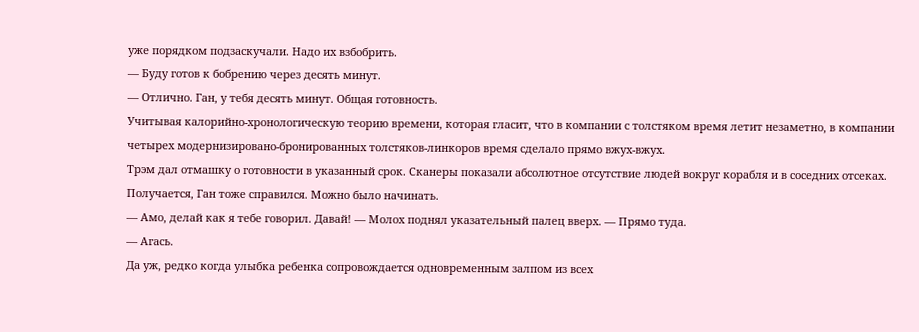уже порядком подзаскучали. Надо их взбобрить.
— Буду готов к бобрению через десять минут.
— Отлично. Ган, у тебя десять минут. Общая готовность.
Учитывая калорийно-хронологическую теорию времени, которая гласит, что в компании с толстяком время летит незаметно, в компании четырех модернизировано-бронированных толстяков-линкоров время сделало прямо вжух-вжух.
Трэм дал отмашку о готовности в указанный срок. Сканеры показали абсолютное отсутствие людей вокруг корабля и в соседних отсеках. Получается, Ган тоже справился. Можно было начинать.
— Амо, делай как я тебе говорил. Давай! — Молох поднял указательный палец вверх. — Прямо туда.
— Агась.
Да уж, редко когда улыбка ребенка сопровождается одновременным залпом из всех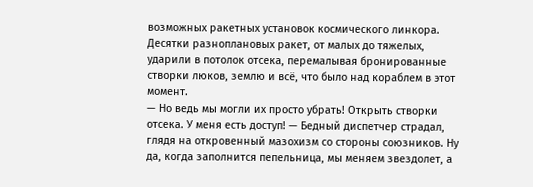возможных ракетных установок космического линкора. Десятки разноплановых ракет, от малых до тяжелых, ударили в потолок отсека, перемалывая бронированные створки люков, землю и всё, что было над кораблем в этот момент.
— Но ведь мы могли их просто убрать! Открыть створки отсека. У меня есть доступ! — Бедный диспетчер страдал, глядя на откровенный мазохизм со стороны союзников. Ну да, когда заполнится пепельница, мы меняем звездолет, а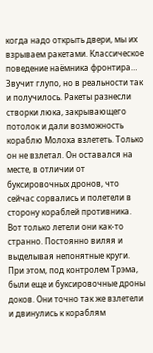когда надо открыть двери, мы их взрываем ракетами. Классическое поведение наёмника фронтира… Звучит глупо, но в реальности так и получилось. Ракеты разнесли створки люка, закрывающего потолок и дали возможность кораблю Молоха взлететь. Только он не взлетал. Он оставался на месте, в отличии от буксировочных дронов, что сейчас сорвались и полетели в сторону кораблей противника. Вот только летели они как-то странно. Постоянно виляя и выделывая непонятные круги. При этом, под контролем Трэма, были еще и буксировочные дроны доков. Они точно так же взлетели и двинулись к кораблям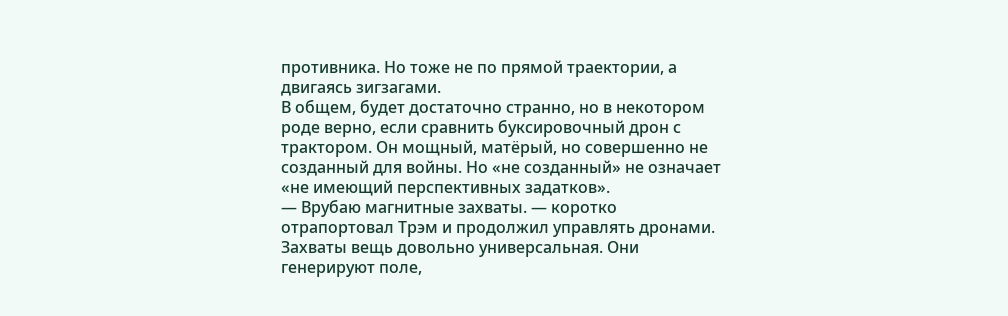противника. Но тоже не по прямой траектории, а двигаясь зигзагами.
В общем, будет достаточно странно, но в некотором роде верно, если сравнить буксировочный дрон с трактором. Он мощный, матёрый, но совершенно не созданный для войны. Но «не созданный» не означает «не имеющий перспективных задатков».
— Врубаю магнитные захваты. — коротко отрапортовал Трэм и продолжил управлять дронами.
Захваты вещь довольно универсальная. Они генерируют поле,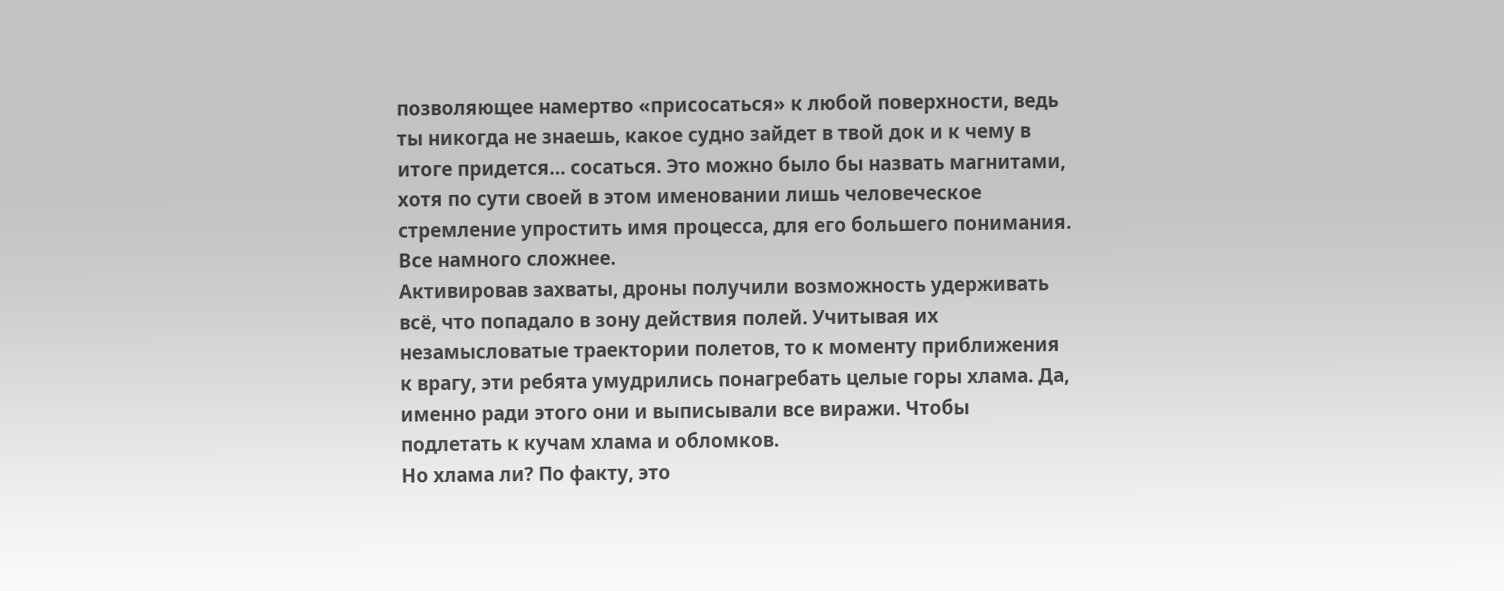позволяющее намертво «присосаться» к любой поверхности, ведь ты никогда не знаешь, какое судно зайдет в твой док и к чему в итоге придется… сосаться. Это можно было бы назвать магнитами, хотя по сути своей в этом именовании лишь человеческое стремление упростить имя процесса, для его большего понимания. Все намного сложнее.
Активировав захваты, дроны получили возможность удерживать всё, что попадало в зону действия полей. Учитывая их незамысловатые траектории полетов, то к моменту приближения к врагу, эти ребята умудрились понагребать целые горы хлама. Да, именно ради этого они и выписывали все виражи. Чтобы подлетать к кучам хлама и обломков.
Но хлама ли? По факту, это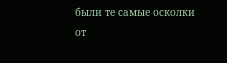были те самые осколки от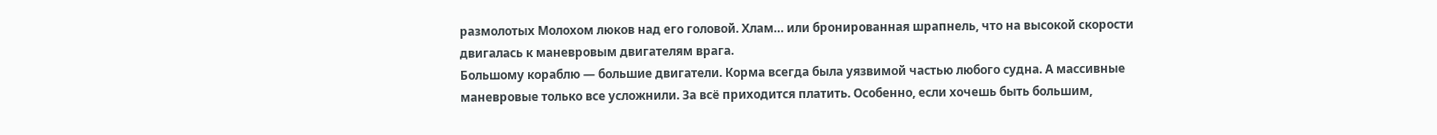размолотых Молохом люков над его головой. Хлам… или бронированная шрапнель, что на высокой скорости двигалась к маневровым двигателям врага.
Большому кораблю — большие двигатели. Корма всегда была уязвимой частью любого судна. А массивные маневровые только все усложнили. За всё приходится платить. Особенно, если хочешь быть большим,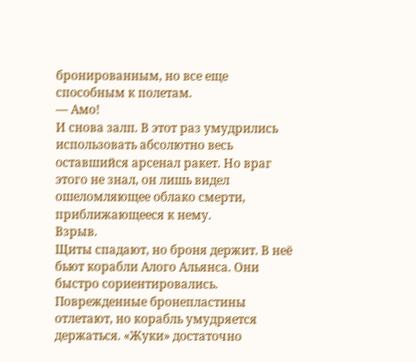бронированным, но все еще способным к полетам.
— Амо!
И снова залп. В этот раз умудрились использовать абсолютно весь оставшийся арсенал ракет. Но враг этого не знал, он лишь видел ошеломляющее облако смерти, приближающееся к нему.
Взрыв.
Щиты спадают, но броня держит. В неё бьют корабли Алого Альянса. Они быстро сориентировались. Поврежденные бронепластины отлетают, но корабль умудряется держаться. «Жуки» достаточно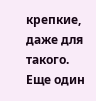крепкие, даже для такого.
Еще один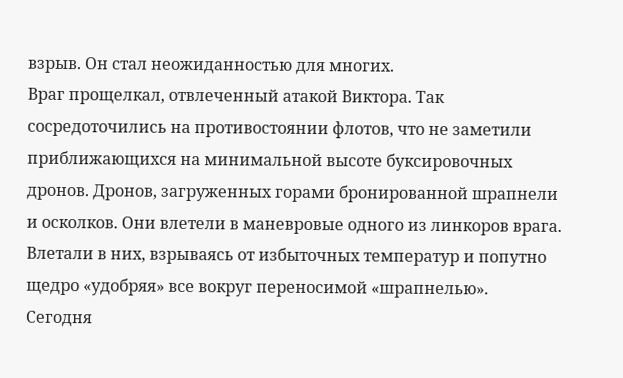взрыв. Он стал неожиданностью для многих.
Враг прощелкал, отвлеченный атакой Виктора. Так сосредоточились на противостоянии флотов, что не заметили приближающихся на минимальной высоте буксировочных дронов. Дронов, загруженных горами бронированной шрапнели и осколков. Они влетели в маневровые одного из линкоров врага. Влетали в них, взрываясь от избыточных температур и попутно щедро «удобряя» все вокруг переносимой «шрапнелью».
Сегодня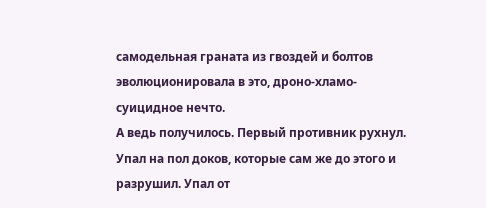самодельная граната из гвоздей и болтов эволюционировала в это, дроно-хламо-суицидное нечто.
А ведь получилось. Первый противник рухнул. Упал на пол доков, которые сам же до этого и разрушил. Упал от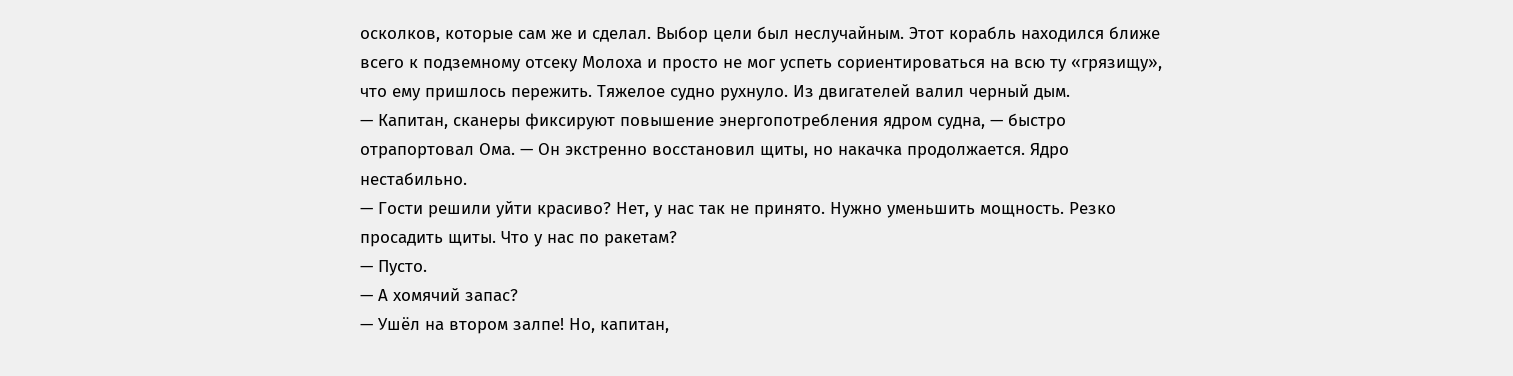осколков, которые сам же и сделал. Выбор цели был неслучайным. Этот корабль находился ближе всего к подземному отсеку Молоха и просто не мог успеть сориентироваться на всю ту «грязищу», что ему пришлось пережить. Тяжелое судно рухнуло. Из двигателей валил черный дым.
— Капитан, сканеры фиксируют повышение энергопотребления ядром судна, — быстро отрапортовал Ома. — Он экстренно восстановил щиты, но накачка продолжается. Ядро нестабильно.
— Гости решили уйти красиво? Нет, у нас так не принято. Нужно уменьшить мощность. Резко просадить щиты. Что у нас по ракетам?
— Пусто.
— А хомячий запас?
— Ушёл на втором залпе! Но, капитан,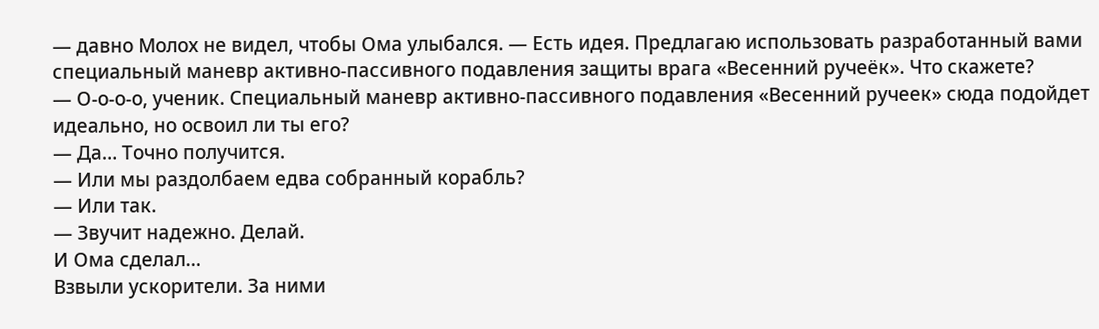— давно Молох не видел, чтобы Ома улыбался. — Есть идея. Предлагаю использовать разработанный вами специальный маневр активно-пассивного подавления защиты врага «Весенний ручеёк». Что скажете?
— О-о-о-о, ученик. Специальный маневр активно-пассивного подавления «Весенний ручеек» сюда подойдет идеально, но освоил ли ты его?
— Да… Точно получится.
— Или мы раздолбаем едва собранный корабль?
— Или так.
— Звучит надежно. Делай.
И Ома сделал…
Взвыли ускорители. За ними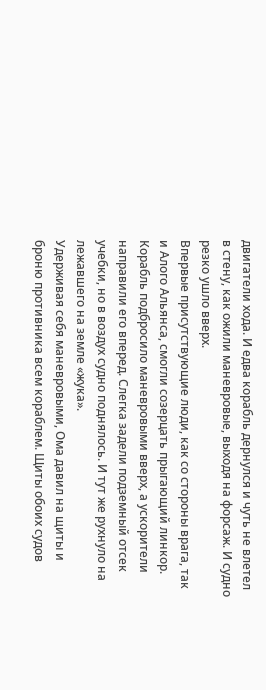двигатели хода. И едва корабль дернулся и чуть не влетел в стену, как ожили маневровые, выходя на форсаж. И судно резко ушло вверх.
Впервые присутствующие люди, как со стороны врага, так и Алого Альянса, смогли созерцать прыгающий линкор. Корабль подбросило маневровыми вверх, а ускорители направили его вперед. Слегка задели подземный отсек учебки, но в воздух судно поднялось. И тут же рухнуло на лежавшего на земле «жука».
Удерживая себя маневровыми, Ома давил на щиты и броню противника всем кораблем. Щиты обоих судов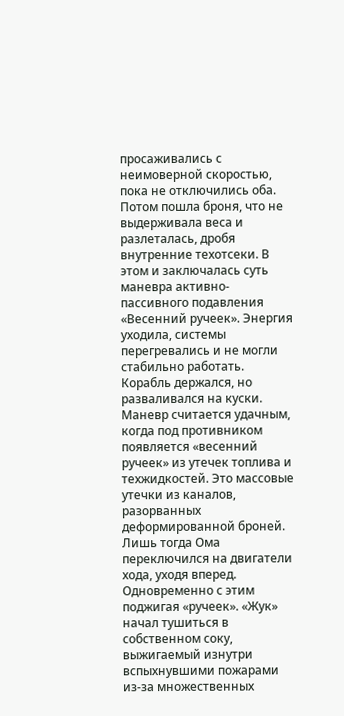просаживались с неимоверной скоростью, пока не отключились оба. Потом пошла броня, что не выдерживала веса и разлеталась, дробя внутренние техотсеки. В этом и заключалась суть маневра активно-пассивного подавления «Весенний ручеек». Энергия уходила, системы перегревались и не могли стабильно работать. Корабль держался, но разваливался на куски. Маневр считается удачным, когда под противником появляется «весенний ручеек» из утечек топлива и техжидкостей. Это массовые утечки из каналов, разорванных деформированной броней.
Лишь тогда Ома переключился на двигатели хода, уходя вперед. Одновременно с этим поджигая «ручеек». «Жук» начал тушиться в собственном соку, выжигаемый изнутри вспыхнувшими пожарами из-за множественных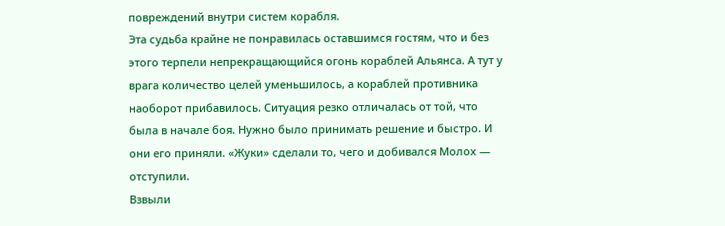повреждений внутри систем корабля.
Эта судьба крайне не понравилась оставшимся гостям, что и без этого терпели непрекращающийся огонь кораблей Альянса. А тут у врага количество целей уменьшилось, а кораблей противника наоборот прибавилось. Ситуация резко отличалась от той, что была в начале боя. Нужно было принимать решение и быстро. И они его приняли. «Жуки» сделали то, чего и добивался Молох — отступили.
Взвыли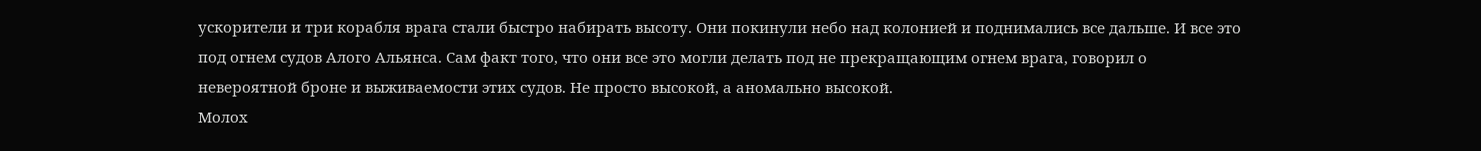ускорители и три корабля врага стали быстро набирать высоту. Они покинули небо над колонией и поднимались все дальше. И все это под огнем судов Алого Альянса. Сам факт того, что они все это могли делать под не прекращающим огнем врага, говорил о невероятной броне и выживаемости этих судов. Не просто высокой, а аномально высокой.
Молох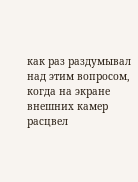как раз раздумывал над этим вопросом, когда на экране внешних камер расцвел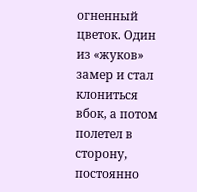огненный цветок. Один из «жуков» замер и стал клониться вбок, а потом полетел в сторону, постоянно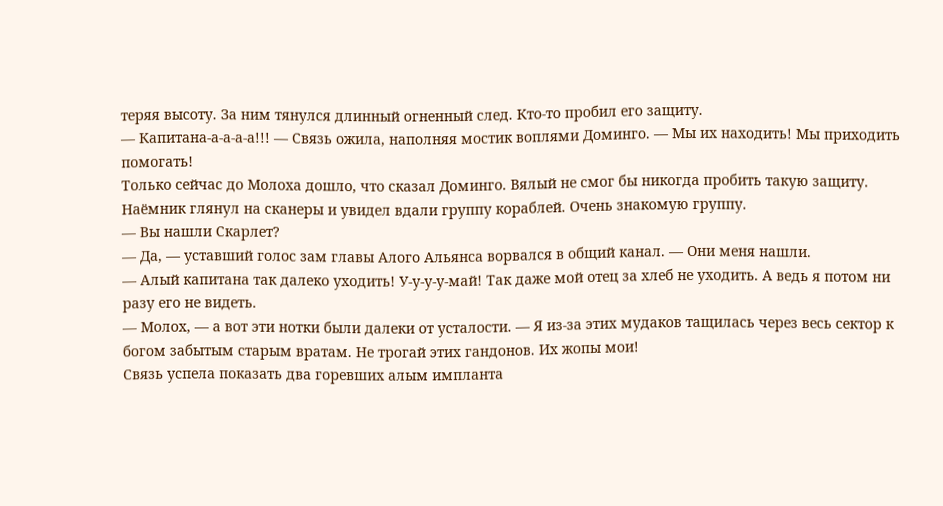теряя высоту. За ним тянулся длинный огненный след. Кто-то пробил его защиту.
— Капитана-а-а-а-а!!! — Связь ожила, наполняя мостик воплями Доминго. — Мы их находить! Мы приходить помогать!
Только сейчас до Молоха дошло, что сказал Доминго. Вялый не смог бы никогда пробить такую защиту. Наёмник глянул на сканеры и увидел вдали группу кораблей. Очень знакомую группу.
— Вы нашли Скарлет?
— Да, — уставший голос зам главы Алого Альянса ворвался в общий канал. — Они меня нашли.
— Алый капитана так далеко уходить! У-у-у-у-май! Так даже мой отец за хлеб не уходить. А ведь я потом ни разу его не видеть.
— Молох, — а вот эти нотки были далеки от усталости. — Я из-за этих мудаков тащилась через весь сектор к богом забытым старым вратам. Не трогай этих гандонов. Их жопы мои!
Связь успела показать два горевших алым импланта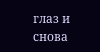глаз и снова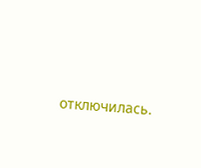отключилась.